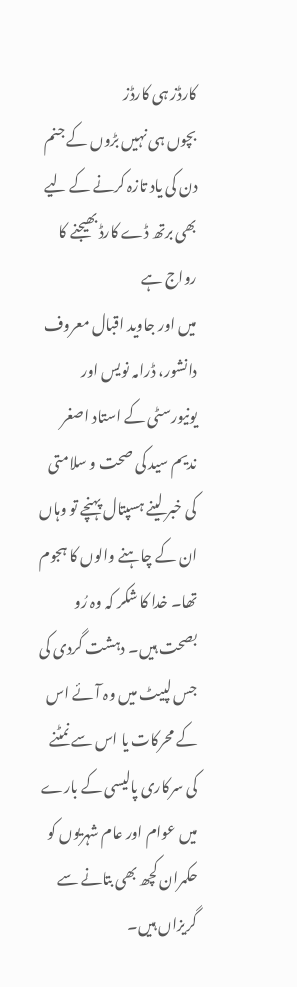کارڈز ہی کارڈز
بچوں ہی نہیں بڑوں کے جنم دن کی یاد تازہ کرنے کے لیے بھی برتھ ڈے کارڈ بھیجنے کا رواج ہے
میں اور جاوید اقبال معروف دانشور، ڈرامہ نویس اور یونیورسٹی کے استاد اصغر ندیم سید کی صحت و سلامتی کی خبر لینے ہسپتال پہنچے تو وہاں ان کے چاہنے والوں کا ہجوم تھا۔ خدا کا شکر کہ وہ رُو بصحت ہیں۔ دہشت گردی کی جس لپیٹ میں وہ آئے اس کے محرکات یا اس سے نمٹنے کی سرکاری پالیسی کے بارے میں عوام اور عام شہریوں کو حکمران کچھ بھی بتانے سے گریزاں ہیں۔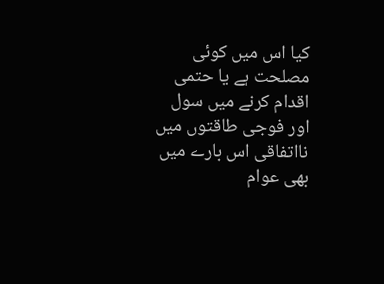کیا اس میں کوئی مصلحت ہے یا حتمی اقدام کرنے میں سول اور فوجی طاقتوں میں نااتفاقی اس بارے میں بھی عوام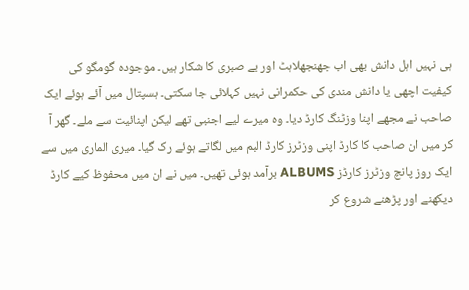ہی نہیں اہل دانش بھی اب جھنجھلاہٹ اور بے صبری کا شکار ہیں۔ موجودہ گومگو کی کیفیت اچھی یا دانش مندی کی حکمرانی نہیں کہلائی جا سکتی۔ ہسپتال میں آئے ہوئے ایک صاحب نے مجھے اپنا وزٹنگ کارڈ دیا۔ وہ میرے لیے اجنبی تھے لیکن اپنائیت سے ملے۔ گھر آ کر میں ان صاحب کا کارڈ اپنی وزٹرز کارڈ البم میں لگاتے ہوئے رک گیا۔ میری الماری میں سے ایک روز پانچ وزٹرز کارڈز ALBUMS برآمد ہوئی تھیں۔ میں نے ان میں محفوظ کیے کارڈ دیکھنے اور پڑھنے شروع کر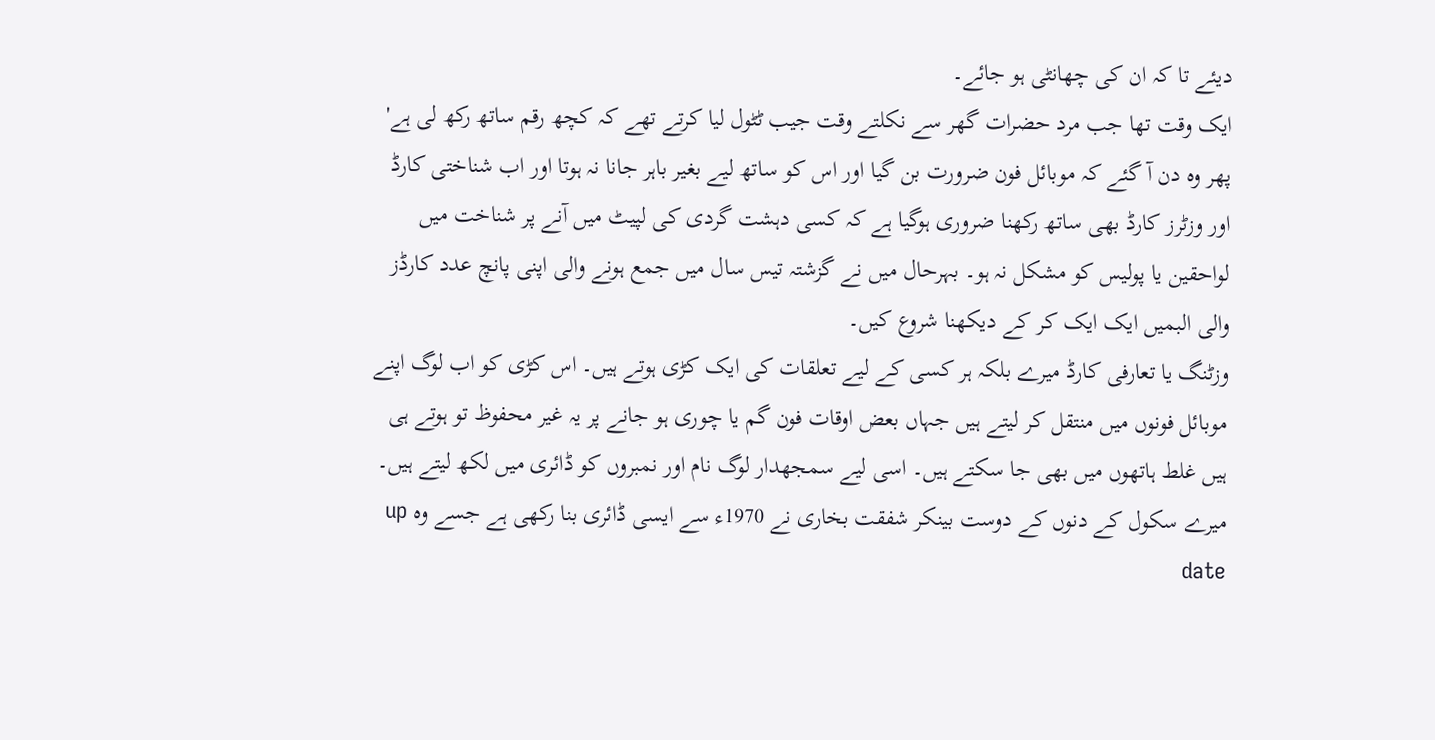دیئے تا کہ ان کی چھانٹی ہو جائے۔
ایک وقت تھا جب مرد حضرات گھر سے نکلتے وقت جیب ٹٹول لیا کرتے تھے کہ کچھ رقم ساتھ رکھ لی ہے' پھر وہ دن آ گئے کہ موبائل فون ضرورت بن گیا اور اس کو ساتھ لیے بغیر باہر جانا نہ ہوتا اور اب شناختی کارڈ اور وزٹرز کارڈ بھی ساتھ رکھنا ضروری ہوگیا ہے کہ کسی دہشت گردی کی لپیٹ میں آنے پر شناخت میں لواحقین یا پولیس کو مشکل نہ ہو۔ بہرحال میں نے گزشتہ تیس سال میں جمع ہونے والی اپنی پانچ عدد کارڈز والی البمیں ایک ایک کر کے دیکھنا شروع کیں۔
وزٹنگ یا تعارفی کارڈ میرے بلکہ ہر کسی کے لیے تعلقات کی ایک کڑی ہوتے ہیں۔ اس کڑی کو اب لوگ اپنے موبائل فونوں میں منتقل کر لیتے ہیں جہاں بعض اوقات فون گم یا چوری ہو جانے پر یہ غیر محفوظ تو ہوتے ہی ہیں غلط ہاتھوں میں بھی جا سکتے ہیں۔ اسی لیے سمجھدار لوگ نام اور نمبروں کو ڈائری میں لکھ لیتے ہیں۔ میرے سکول کے دنوں کے دوست بینکر شفقت بخاری نے 1970ء سے ایسی ڈائری بنا رکھی ہے جسے وہ up date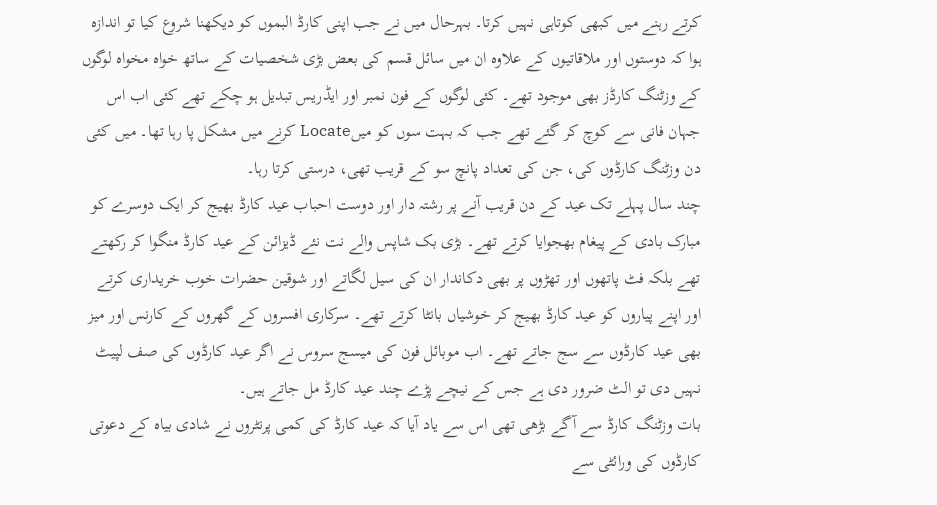کرتے رہنے میں کبھی کوتاہی نہیں کرتا۔ بہرحال میں نے جب اپنی کارڈ البموں کو دیکھنا شروع کیا تو اندازہ ہوا کہ دوستوں اور ملاقاتیوں کے علاوہ ان میں سائل قسم کی بعض بڑی شخصیات کے ساتھ خواہ مخواہ لوگوں کے وزٹنگ کارڈز بھی موجود تھے۔ کئی لوگوں کے فون نمبر اور ایڈریس تبدیل ہو چکے تھے کئی اب اس جہان فانی سے کوچ کر گئے تھے جب کہ بہت سوں کو میںLocate کرنے میں مشکل پا رہا تھا۔ میں کئی دن وزٹنگ کارڈوں کی، جن کی تعداد پانچ سو کے قریب تھی، درستی کرتا رہا۔
چند سال پہلے تک عید کے دن قریب آنے پر رشتہ دار اور دوست احباب عید کارڈ بھیج کر ایک دوسرے کو مبارک بادی کے پیغام بھجوایا کرتے تھے۔ بڑی بک شاپس والے نت نئے ڈیزائن کے عید کارڈ منگوا کر رکھتے تھے بلکہ فٹ پاتھوں اور تھڑوں پر بھی دکاندار ان کی سیل لگاتے اور شوقین حضرات خوب خریداری کرتے اور اپنے پیاروں کو عید کارڈ بھیج کر خوشیاں بانٹا کرتے تھے۔ سرکاری افسروں کے گھروں کے کارنس اور میز بھی عید کارڈوں سے سج جاتے تھے۔ اب موبائل فون کی میسج سروس نے اگر عید کارڈوں کی صف لپیٹ نہیں دی تو الٹ ضرور دی ہے جس کے نیچے پڑے چند عید کارڈ مل جاتے ہیں۔
بات وزٹنگ کارڈ سے آگے بڑھی تھی اس سے یاد آیا کہ عید کارڈ کی کمی پرنٹروں نے شادی بیاہ کے دعوتی کارڈوں کی ورائٹی سے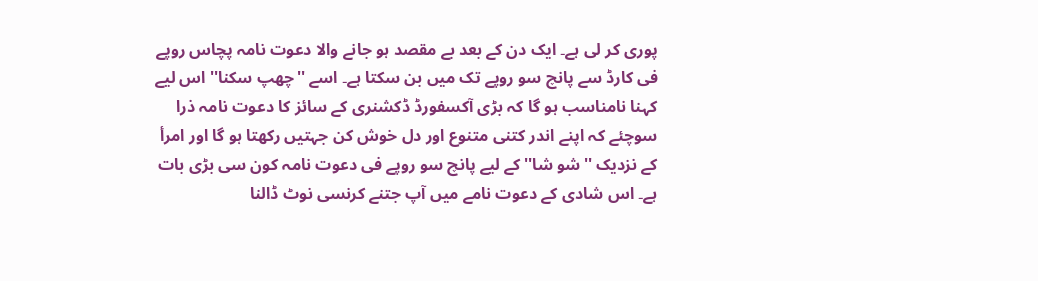پوری کر لی ہے۔ ایک دن کے بعد بے مقصد ہو جانے والا دعوت نامہ پچاس روپے فی کارڈ سے پانچ سو روپے تک میں بن سکتا ہے۔ اسے ''چھپ سکنا'' اس لیے کہنا نامناسب ہو گا کہ بڑی آکسفورڈ ڈکشنری کے سائز کا دعوت نامہ ذرا سوچئے کہ اپنے اندر کتنی متنوع اور دل خوش کن جہتیں رکھتا ہو گا اور امرأ کے نزدیک ''شو شا'' کے لیے پانچ سو روپے فی دعوت نامہ کون سی بڑی بات ہے۔ اس شادی کے دعوت نامے میں آپ جتنے کرنسی نوٹ ڈالنا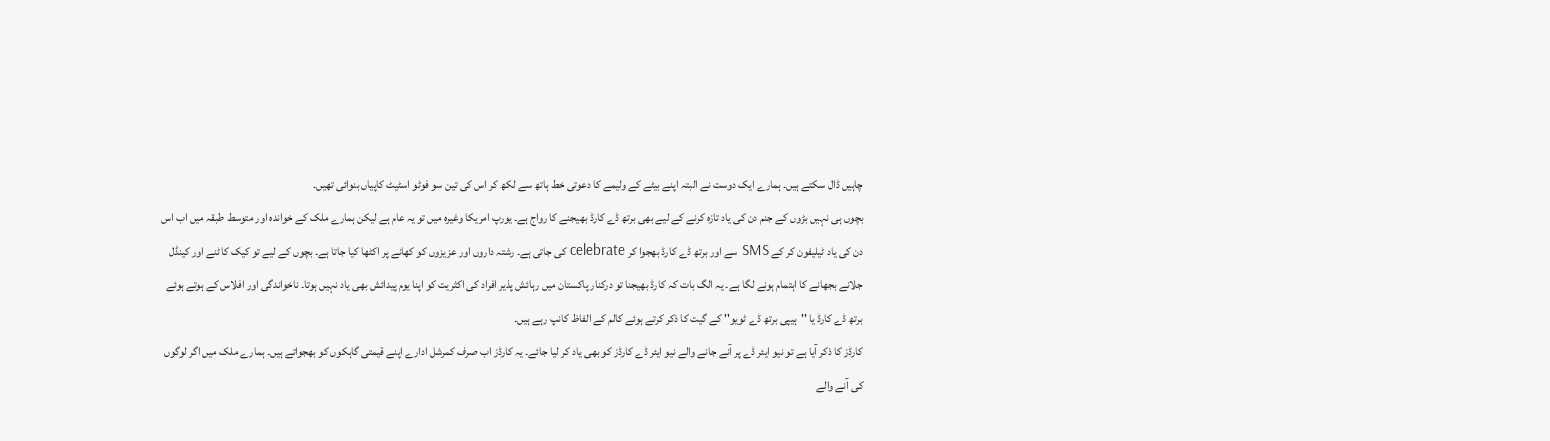چاہیں ڈال سکتے ہیں۔ ہمارے ایک دوست نے البتہ اپنے بیٹے کے ولیمے کا دعوتی خط ہاتھ سے لکھ کر اس کی تین سو فوٹو اسٹیٹ کاپیاں بنوائی تھیں۔
بچوں ہی نہیں بڑوں کے جنم دن کی یاد تازہ کرنے کے لیے بھی برتھ ڈے کارڈ بھیجنے کا رواج ہے۔ یورپ امریکا وغیرہ میں تو یہ عام ہے لیکن ہمارے ملک کے خواندہ اور متوسط طبقہ میں اب اس دن کی یاد ٹیلیفون کر کے SMS سے اور برتھ ڈے کارڈ بھجوا کر celebrate کی جاتی ہے۔ رشتہ داروں اور عزیزوں کو کھانے پر اکٹھا کیا جاتا ہے۔ بچوں کے لیے تو کیک کاٹنے اور کینڈل جلانے بجھانے کا اہتمام ہونے لگا ہے۔ یہ الگ بات کہ کارڈ بھیجنا تو درکنار پاکستان میں رہائش پذیر افراد کی اکثریت کو اپنا یوم پیدائش بھی یاد نہیں ہوتا۔ ناخواندگی اور افلاس کے ہوتے ہوئے برتھ ڈے کارڈ یا ''ہیپی برتھ ڈے ٹویو'' کے گیت کا ذکر کرتے ہوئے کالم کے الفاظ کانپ رہے ہیں۔
کارڈز کا ذکر آیا ہے تو نیو ایئر ڈے پر آنے جانے والے نیو ایئر ڈے کارڈز کو بھی یاد کر لیا جائے۔ یہ کارڈز اب صرف کمرشل ادارے اپنے قیمتی گاہکوں کو بھجواتے ہیں۔ ہمارے ملک میں اگر لوگوں کی آنے والے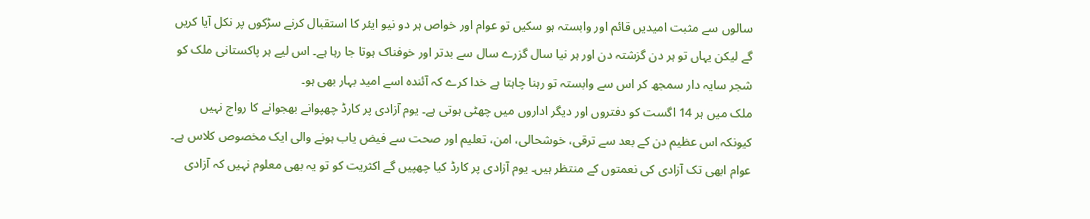سالوں سے مثبت امیدیں قائم اور وابستہ ہو سکیں تو عوام اور خواص ہر دو نیو ایئر کا استقبال کرنے سڑکوں پر نکل آیا کریں گے لیکن یہاں تو ہر دن گزشتہ دن اور ہر نیا سال گزرے سال سے بدتر اور خوفناک ہوتا جا رہا ہے۔ اس لیے ہر پاکستانی ملک کو شجر سایہ دار سمجھ کر اس سے وابستہ تو رہنا چاہتا ہے خدا کرے کہ آئندہ اسے امید بہار بھی ہو۔
ملک میں ہر 14 اگست کو دفتروں اور دیگر اداروں میں چھٹی ہوتی ہے۔ یوم آزادی پر کارڈ چھپوانے بھجوانے کا رواج نہیں کیونکہ اس عظیم دن کے بعد سے ترقی، خوشحالی، امن، تعلیم اور صحت سے فیض یاب ہونے والی ایک مخصوص کلاس ہے۔ عوام ابھی تک آزادی کی نعمتوں کے منتظر ہیں۔ یوم آزادی پر کارڈ کیا چھپیں گے اکثریت کو تو یہ بھی معلوم نہیں کہ آزادی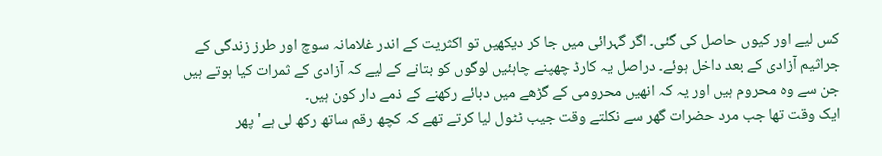کس لیے اور کیوں حاصل کی گئی۔ اگر گہرائی میں جا کر دیکھیں تو اکثریت کے اندر غلامانہ سوچ اور طرز زندگی کے جراثیم آزادی کے بعد داخل ہوئے۔ دراصل یہ کارڈ چھپنے چاہئیں لوگوں کو بتانے کے لیے کہ آزادی کے ثمرات کیا ہوتے ہیں جن سے وہ محروم ہیں اور یہ کہ انھیں محرومی کے گڑھے میں دبائے رکھنے کے ذمے دار کون ہیں۔
ایک وقت تھا جب مرد حضرات گھر سے نکلتے وقت جیب ٹٹول لیا کرتے تھے کہ کچھ رقم ساتھ رکھ لی ہے' پھر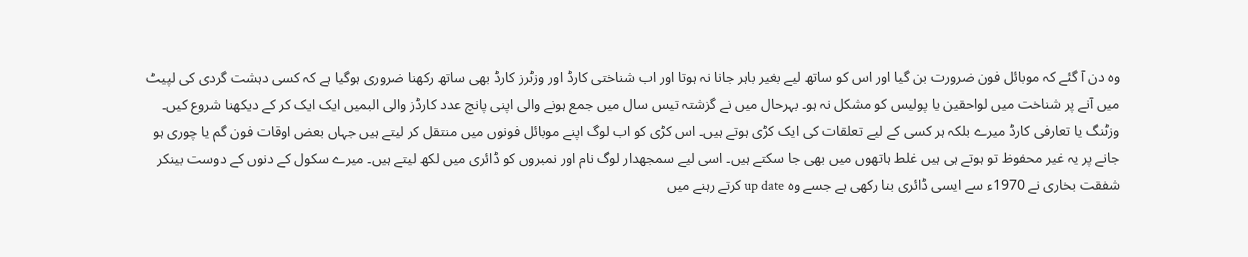وہ دن آ گئے کہ موبائل فون ضرورت بن گیا اور اس کو ساتھ لیے بغیر باہر جانا نہ ہوتا اور اب شناختی کارڈ اور وزٹرز کارڈ بھی ساتھ رکھنا ضروری ہوگیا ہے کہ کسی دہشت گردی کی لپیٹ میں آنے پر شناخت میں لواحقین یا پولیس کو مشکل نہ ہو۔ بہرحال میں نے گزشتہ تیس سال میں جمع ہونے والی اپنی پانچ عدد کارڈز والی البمیں ایک ایک کر کے دیکھنا شروع کیں۔
وزٹنگ یا تعارفی کارڈ میرے بلکہ ہر کسی کے لیے تعلقات کی ایک کڑی ہوتے ہیں۔ اس کڑی کو اب لوگ اپنے موبائل فونوں میں منتقل کر لیتے ہیں جہاں بعض اوقات فون گم یا چوری ہو جانے پر یہ غیر محفوظ تو ہوتے ہی ہیں غلط ہاتھوں میں بھی جا سکتے ہیں۔ اسی لیے سمجھدار لوگ نام اور نمبروں کو ڈائری میں لکھ لیتے ہیں۔ میرے سکول کے دنوں کے دوست بینکر شفقت بخاری نے 1970ء سے ایسی ڈائری بنا رکھی ہے جسے وہ up date کرتے رہنے میں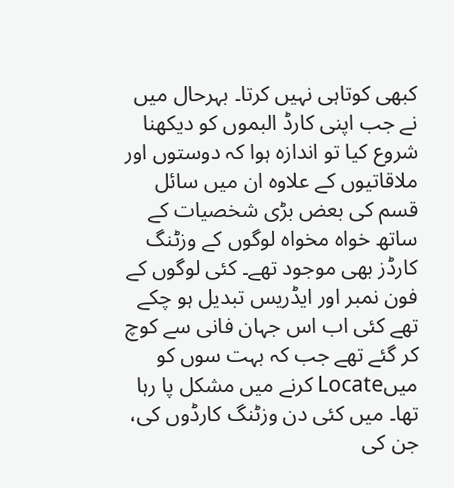کبھی کوتاہی نہیں کرتا۔ بہرحال میں نے جب اپنی کارڈ البموں کو دیکھنا شروع کیا تو اندازہ ہوا کہ دوستوں اور ملاقاتیوں کے علاوہ ان میں سائل قسم کی بعض بڑی شخصیات کے ساتھ خواہ مخواہ لوگوں کے وزٹنگ کارڈز بھی موجود تھے۔ کئی لوگوں کے فون نمبر اور ایڈریس تبدیل ہو چکے تھے کئی اب اس جہان فانی سے کوچ کر گئے تھے جب کہ بہت سوں کو میںLocate کرنے میں مشکل پا رہا تھا۔ میں کئی دن وزٹنگ کارڈوں کی، جن کی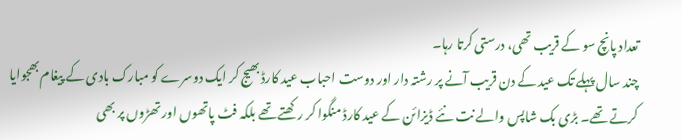تعداد پانچ سو کے قریب تھی، درستی کرتا رہا۔
چند سال پہلے تک عید کے دن قریب آنے پر رشتہ دار اور دوست احباب عید کارڈ بھیج کر ایک دوسرے کو مبارک بادی کے پیغام بھجوایا کرتے تھے۔ بڑی بک شاپس والے نت نئے ڈیزائن کے عید کارڈ منگوا کر رکھتے تھے بلکہ فٹ پاتھوں اور تھڑوں پر بھی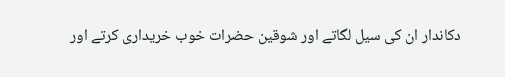دکاندار ان کی سیل لگاتے اور شوقین حضرات خوب خریداری کرتے اور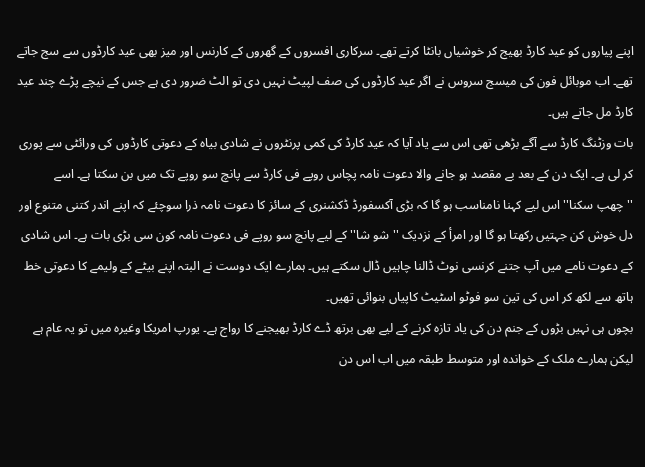اپنے پیاروں کو عید کارڈ بھیج کر خوشیاں بانٹا کرتے تھے۔ سرکاری افسروں کے گھروں کے کارنس اور میز بھی عید کارڈوں سے سج جاتے تھے۔ اب موبائل فون کی میسج سروس نے اگر عید کارڈوں کی صف لپیٹ نہیں دی تو الٹ ضرور دی ہے جس کے نیچے پڑے چند عید کارڈ مل جاتے ہیں۔
بات وزٹنگ کارڈ سے آگے بڑھی تھی اس سے یاد آیا کہ عید کارڈ کی کمی پرنٹروں نے شادی بیاہ کے دعوتی کارڈوں کی ورائٹی سے پوری کر لی ہے۔ ایک دن کے بعد بے مقصد ہو جانے والا دعوت نامہ پچاس روپے فی کارڈ سے پانچ سو روپے تک میں بن سکتا ہے۔ اسے ''چھپ سکنا'' اس لیے کہنا نامناسب ہو گا کہ بڑی آکسفورڈ ڈکشنری کے سائز کا دعوت نامہ ذرا سوچئے کہ اپنے اندر کتنی متنوع اور دل خوش کن جہتیں رکھتا ہو گا اور امرأ کے نزدیک ''شو شا'' کے لیے پانچ سو روپے فی دعوت نامہ کون سی بڑی بات ہے۔ اس شادی کے دعوت نامے میں آپ جتنے کرنسی نوٹ ڈالنا چاہیں ڈال سکتے ہیں۔ ہمارے ایک دوست نے البتہ اپنے بیٹے کے ولیمے کا دعوتی خط ہاتھ سے لکھ کر اس کی تین سو فوٹو اسٹیٹ کاپیاں بنوائی تھیں۔
بچوں ہی نہیں بڑوں کے جنم دن کی یاد تازہ کرنے کے لیے بھی برتھ ڈے کارڈ بھیجنے کا رواج ہے۔ یورپ امریکا وغیرہ میں تو یہ عام ہے لیکن ہمارے ملک کے خواندہ اور متوسط طبقہ میں اب اس دن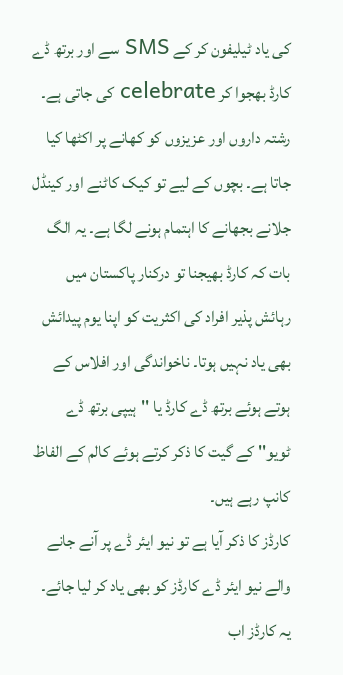کی یاد ٹیلیفون کر کے SMS سے اور برتھ ڈے کارڈ بھجوا کر celebrate کی جاتی ہے۔ رشتہ داروں اور عزیزوں کو کھانے پر اکٹھا کیا جاتا ہے۔ بچوں کے لیے تو کیک کاٹنے اور کینڈل جلانے بجھانے کا اہتمام ہونے لگا ہے۔ یہ الگ بات کہ کارڈ بھیجنا تو درکنار پاکستان میں رہائش پذیر افراد کی اکثریت کو اپنا یوم پیدائش بھی یاد نہیں ہوتا۔ ناخواندگی اور افلاس کے ہوتے ہوئے برتھ ڈے کارڈ یا ''ہیپی برتھ ڈے ٹویو'' کے گیت کا ذکر کرتے ہوئے کالم کے الفاظ کانپ رہے ہیں۔
کارڈز کا ذکر آیا ہے تو نیو ایئر ڈے پر آنے جانے والے نیو ایئر ڈے کارڈز کو بھی یاد کر لیا جائے۔ یہ کارڈز اب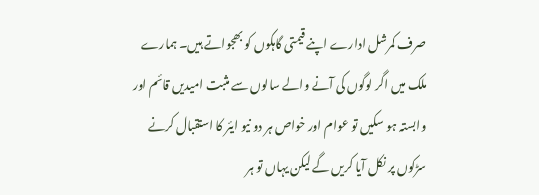صرف کمرشل ادارے اپنے قیمتی گاہکوں کو بھجواتے ہیں۔ ہمارے ملک میں اگر لوگوں کی آنے والے سالوں سے مثبت امیدیں قائم اور وابستہ ہو سکیں تو عوام اور خواص ہر دو نیو ایئر کا استقبال کرنے سڑکوں پر نکل آیا کریں گے لیکن یہاں تو ہر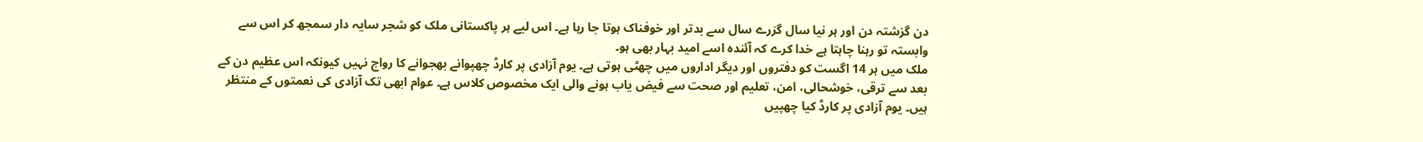دن گزشتہ دن اور ہر نیا سال گزرے سال سے بدتر اور خوفناک ہوتا جا رہا ہے۔ اس لیے ہر پاکستانی ملک کو شجر سایہ دار سمجھ کر اس سے وابستہ تو رہنا چاہتا ہے خدا کرے کہ آئندہ اسے امید بہار بھی ہو۔
ملک میں ہر 14 اگست کو دفتروں اور دیگر اداروں میں چھٹی ہوتی ہے۔ یوم آزادی پر کارڈ چھپوانے بھجوانے کا رواج نہیں کیونکہ اس عظیم دن کے بعد سے ترقی، خوشحالی، امن، تعلیم اور صحت سے فیض یاب ہونے والی ایک مخصوص کلاس ہے۔ عوام ابھی تک آزادی کی نعمتوں کے منتظر ہیں۔ یوم آزادی پر کارڈ کیا چھپیں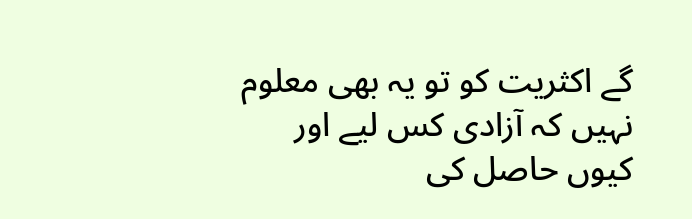گے اکثریت کو تو یہ بھی معلوم نہیں کہ آزادی کس لیے اور کیوں حاصل کی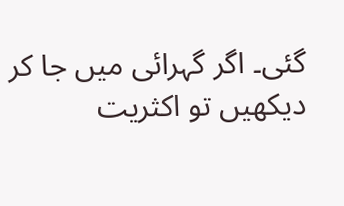گئی۔ اگر گہرائی میں جا کر دیکھیں تو اکثریت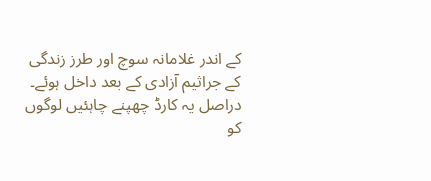کے اندر غلامانہ سوچ اور طرز زندگی کے جراثیم آزادی کے بعد داخل ہوئے۔ دراصل یہ کارڈ چھپنے چاہئیں لوگوں کو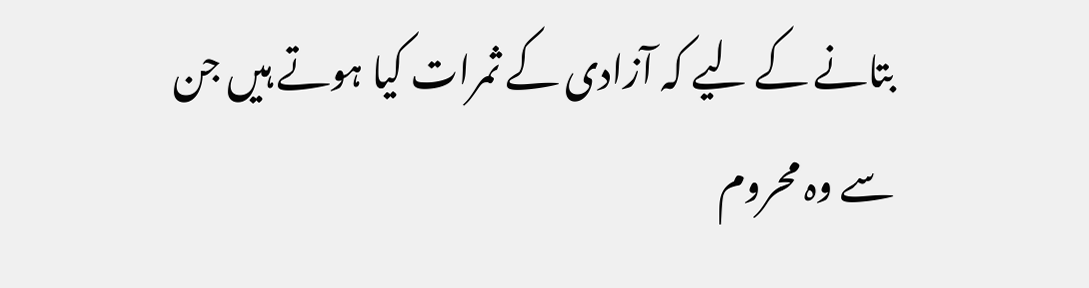بتانے کے لیے کہ آزادی کے ثمرات کیا ہوتے ہیں جن سے وہ محروم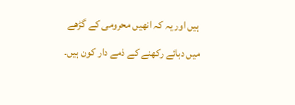ہیں اور یہ کہ انھیں محرومی کے گڑھے میں دبائے رکھنے کے ذمے دار کون ہیں۔